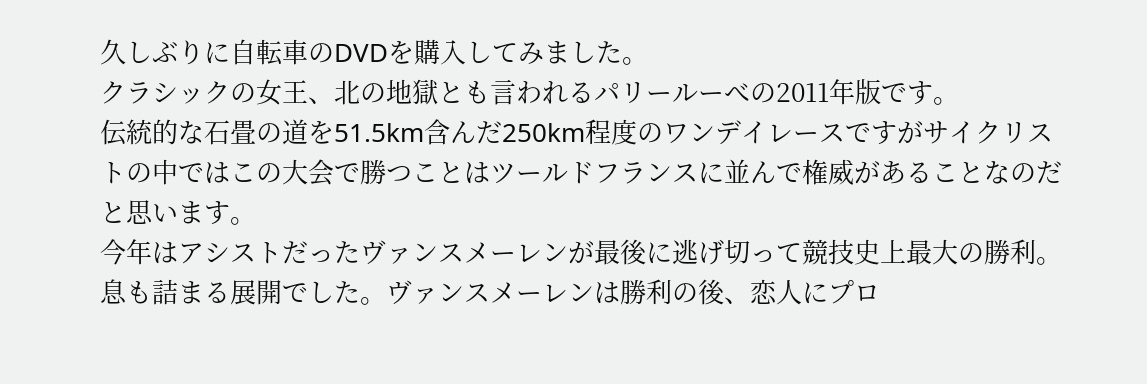久しぶりに自転車のDVDを購入してみました。
クラシックの女王、北の地獄とも言われるパリールーべの2011年版です。
伝統的な石畳の道を51.5km含んだ250km程度のワンデイレースですがサイクリストの中ではこの大会で勝つことはツールドフランスに並んで権威があることなのだと思います。
今年はアシストだったヴァンスメーレンが最後に逃げ切って競技史上最大の勝利。息も詰まる展開でした。ヴァンスメーレンは勝利の後、恋人にプロ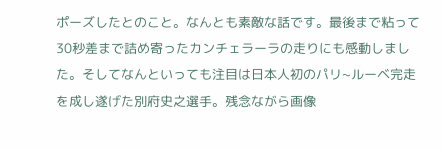ポーズしたとのこと。なんとも素敵な話です。最後まで粘って30秒差まで詰め寄ったカンチェラーラの走りにも感動しました。そしてなんといっても注目は日本人初のパリ~ルーベ完走を成し遂げた別府史之選手。残念ながら画像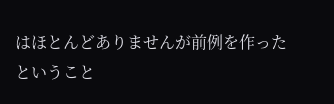はほとんどありませんが前例を作ったということ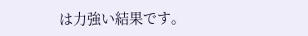は力強い結果です。